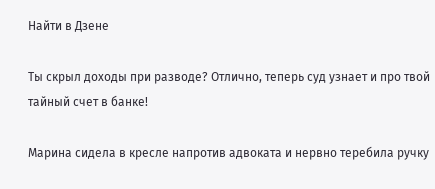Найти в Дзене

Ты скрыл доходы при разводе? Отлично, теперь суд узнает и про твой тайный счет в банке!

Марина сидела в кресле напротив адвоката и нервно теребила ручку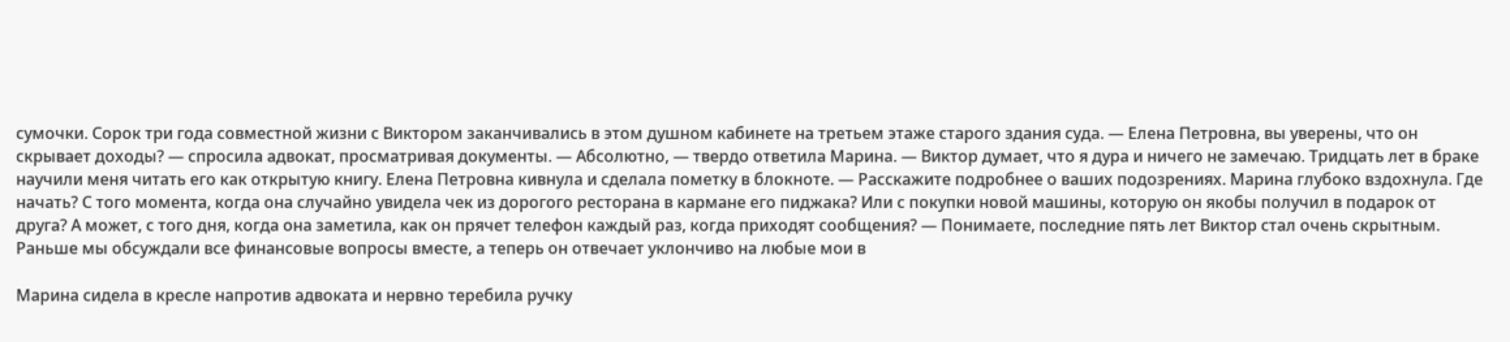сумочки. Сорок три года совместной жизни с Виктором заканчивались в этом душном кабинете на третьем этаже старого здания суда. — Елена Петровна, вы уверены, что он скрывает доходы? — спросила адвокат, просматривая документы. — Абсолютно, — твердо ответила Марина. — Виктор думает, что я дура и ничего не замечаю. Тридцать лет в браке научили меня читать его как открытую книгу. Елена Петровна кивнула и сделала пометку в блокноте. — Расскажите подробнее о ваших подозрениях. Марина глубоко вздохнула. Где начать? С того момента, когда она случайно увидела чек из дорогого ресторана в кармане его пиджака? Или с покупки новой машины, которую он якобы получил в подарок от друга? А может, с того дня, когда она заметила, как он прячет телефон каждый раз, когда приходят сообщения? — Понимаете, последние пять лет Виктор стал очень скрытным. Раньше мы обсуждали все финансовые вопросы вместе, а теперь он отвечает уклончиво на любые мои в

Марина сидела в кресле напротив адвоката и нервно теребила ручку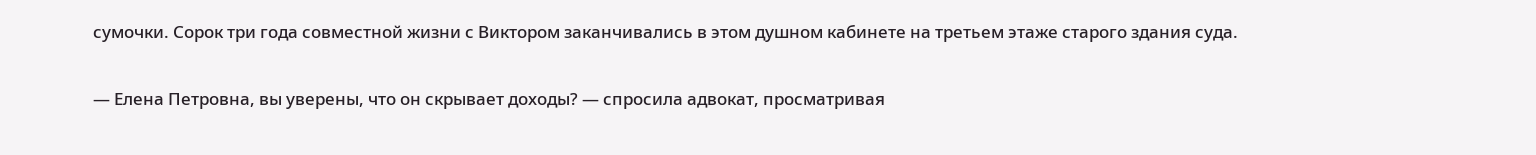сумочки. Сорок три года совместной жизни с Виктором заканчивались в этом душном кабинете на третьем этаже старого здания суда.

— Елена Петровна, вы уверены, что он скрывает доходы? — спросила адвокат, просматривая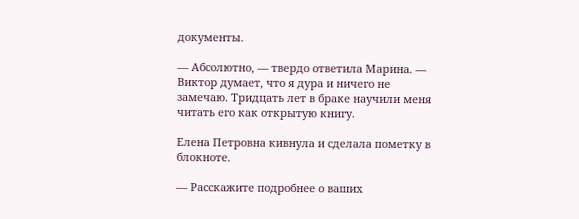документы.

— Абсолютно, — твердо ответила Марина. — Виктор думает, что я дура и ничего не замечаю. Тридцать лет в браке научили меня читать его как открытую книгу.

Елена Петровна кивнула и сделала пометку в блокноте.

— Расскажите подробнее о ваших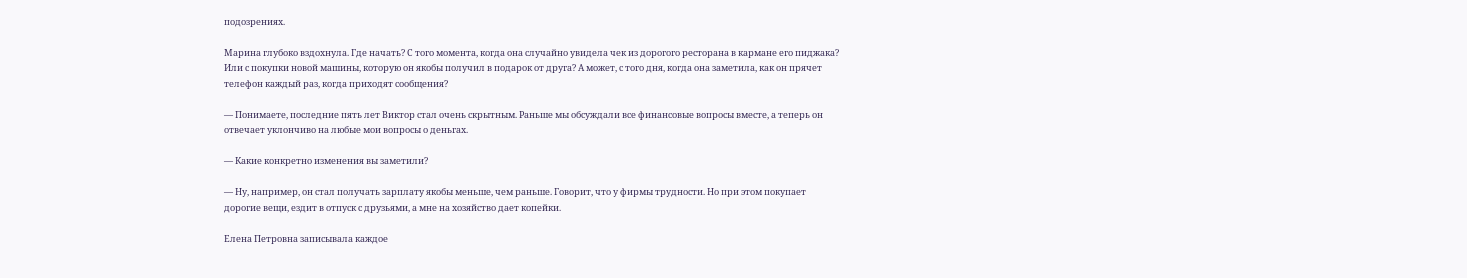подозрениях.

Марина глубоко вздохнула. Где начать? С того момента, когда она случайно увидела чек из дорогого ресторана в кармане его пиджака? Или с покупки новой машины, которую он якобы получил в подарок от друга? А может, с того дня, когда она заметила, как он прячет телефон каждый раз, когда приходят сообщения?

— Понимаете, последние пять лет Виктор стал очень скрытным. Раньше мы обсуждали все финансовые вопросы вместе, а теперь он отвечает уклончиво на любые мои вопросы о деньгах.

— Какие конкретно изменения вы заметили?

— Ну, например, он стал получать зарплату якобы меньше, чем раньше. Говорит, что у фирмы трудности. Но при этом покупает дорогие вещи, ездит в отпуск с друзьями, а мне на хозяйство дает копейки.

Елена Петровна записывала каждое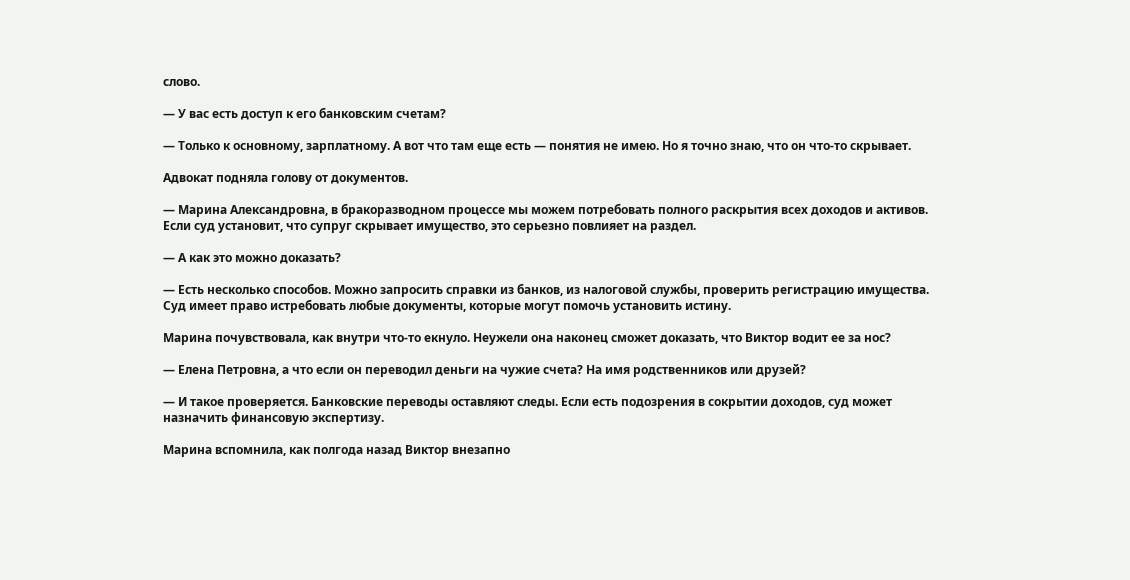слово.

— У вас есть доступ к его банковским счетам?

— Только к основному, зарплатному. А вот что там еще есть — понятия не имею. Но я точно знаю, что он что-то скрывает.

Адвокат подняла голову от документов.

— Марина Александровна, в бракоразводном процессе мы можем потребовать полного раскрытия всех доходов и активов. Если суд установит, что супруг скрывает имущество, это серьезно повлияет на раздел.

— А как это можно доказать?

— Есть несколько способов. Можно запросить справки из банков, из налоговой службы, проверить регистрацию имущества. Суд имеет право истребовать любые документы, которые могут помочь установить истину.

Марина почувствовала, как внутри что-то екнуло. Неужели она наконец сможет доказать, что Виктор водит ее за нос?

— Елена Петровна, а что если он переводил деньги на чужие счета? На имя родственников или друзей?

— И такое проверяется. Банковские переводы оставляют следы. Если есть подозрения в сокрытии доходов, суд может назначить финансовую экспертизу.

Марина вспомнила, как полгода назад Виктор внезапно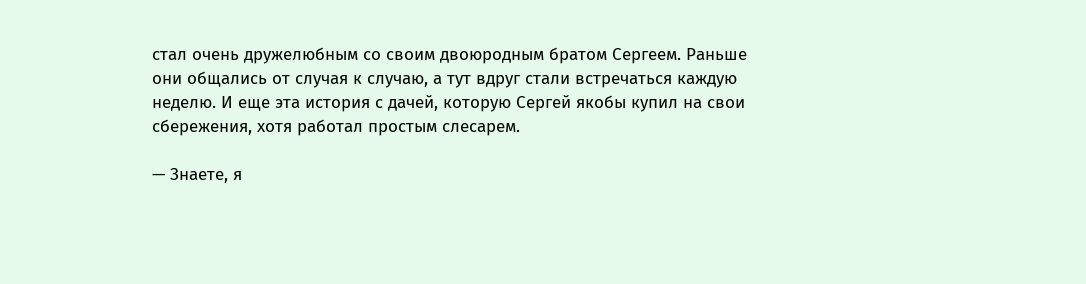стал очень дружелюбным со своим двоюродным братом Сергеем. Раньше они общались от случая к случаю, а тут вдруг стали встречаться каждую неделю. И еще эта история с дачей, которую Сергей якобы купил на свои сбережения, хотя работал простым слесарем.

— Знаете, я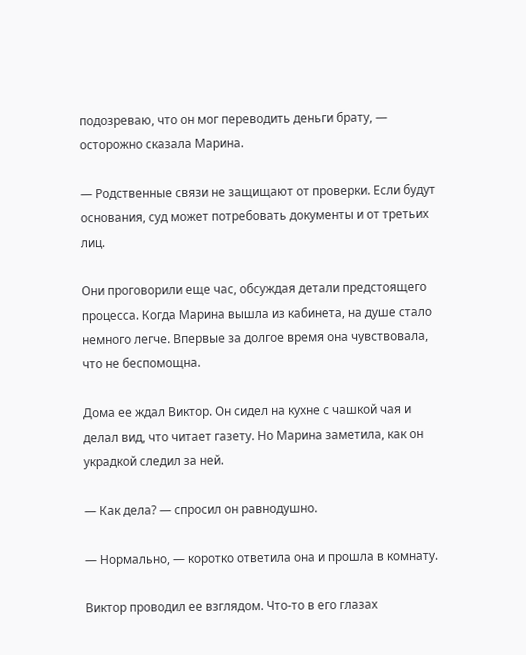подозреваю, что он мог переводить деньги брату, — осторожно сказала Марина.

— Родственные связи не защищают от проверки. Если будут основания, суд может потребовать документы и от третьих лиц.

Они проговорили еще час, обсуждая детали предстоящего процесса. Когда Марина вышла из кабинета, на душе стало немного легче. Впервые за долгое время она чувствовала, что не беспомощна.

Дома ее ждал Виктор. Он сидел на кухне с чашкой чая и делал вид, что читает газету. Но Марина заметила, как он украдкой следил за ней.

— Как дела? — спросил он равнодушно.

— Нормально, — коротко ответила она и прошла в комнату.

Виктор проводил ее взглядом. Что-то в его глазах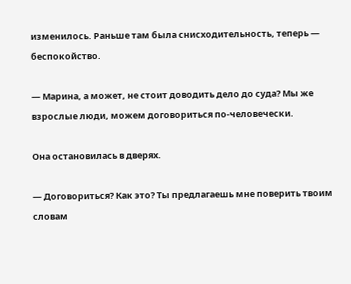изменилось. Раньше там была снисходительность, теперь — беспокойство.

— Марина, а может, не стоит доводить дело до суда? Мы же взрослые люди, можем договориться по-человечески.

Она остановилась в дверях.

— Договориться? Как это? Ты предлагаешь мне поверить твоим словам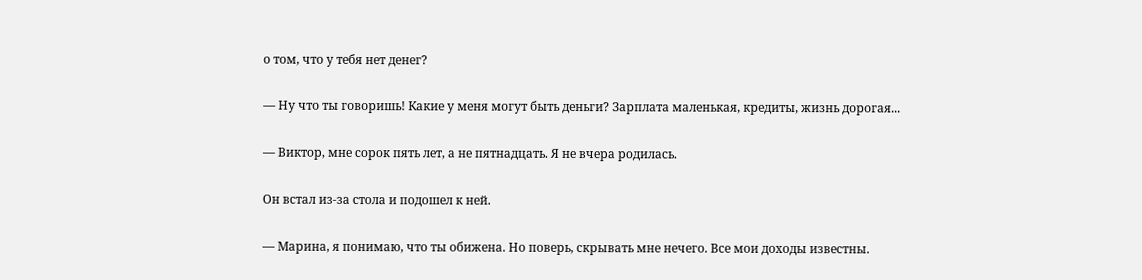о том, что у тебя нет денег?

— Ну что ты говоришь! Какие у меня могут быть деньги? Зарплата маленькая, кредиты, жизнь дорогая...

— Виктор, мне сорок пять лет, а не пятнадцать. Я не вчера родилась.

Он встал из-за стола и подошел к ней.

— Марина, я понимаю, что ты обижена. Но поверь, скрывать мне нечего. Все мои доходы известны.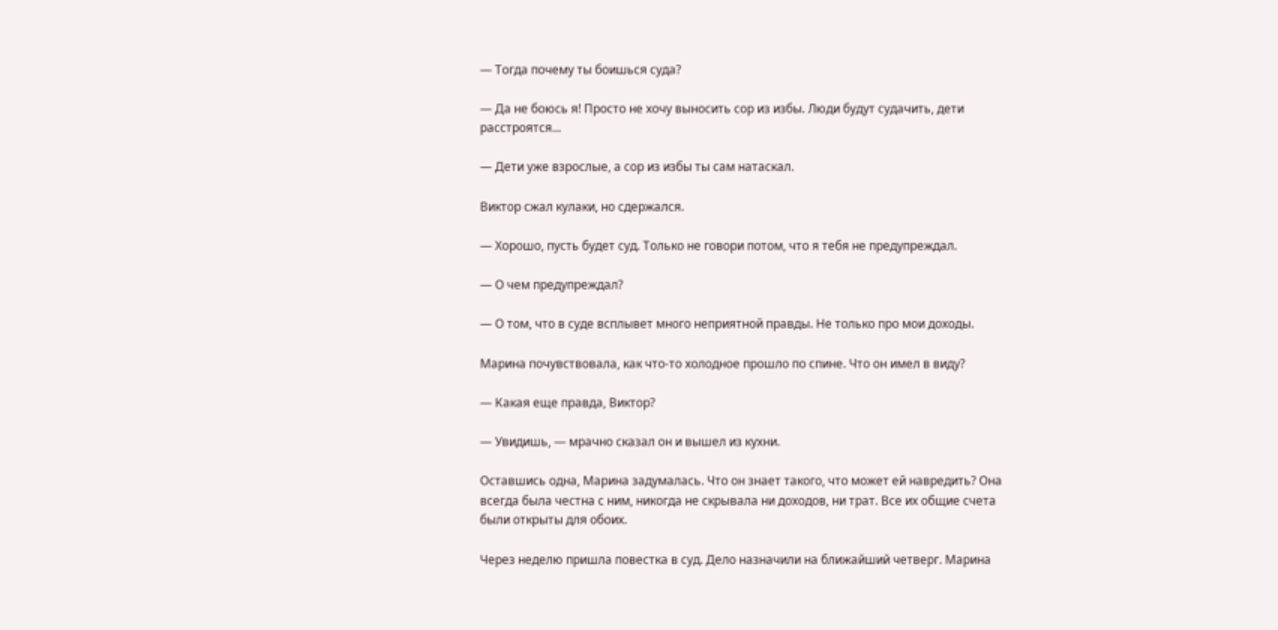— Тогда почему ты боишься суда?

— Да не боюсь я! Просто не хочу выносить сор из избы. Люди будут судачить, дети расстроятся...

— Дети уже взрослые, а сор из избы ты сам натаскал.

Виктор сжал кулаки, но сдержался.

— Хорошо, пусть будет суд. Только не говори потом, что я тебя не предупреждал.

— О чем предупреждал?

— О том, что в суде всплывет много неприятной правды. Не только про мои доходы.

Марина почувствовала, как что-то холодное прошло по спине. Что он имел в виду?

— Какая еще правда, Виктор?

— Увидишь, — мрачно сказал он и вышел из кухни.

Оставшись одна, Марина задумалась. Что он знает такого, что может ей навредить? Она всегда была честна с ним, никогда не скрывала ни доходов, ни трат. Все их общие счета были открыты для обоих.

Через неделю пришла повестка в суд. Дело назначили на ближайший четверг. Марина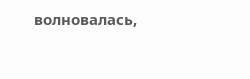волновалась,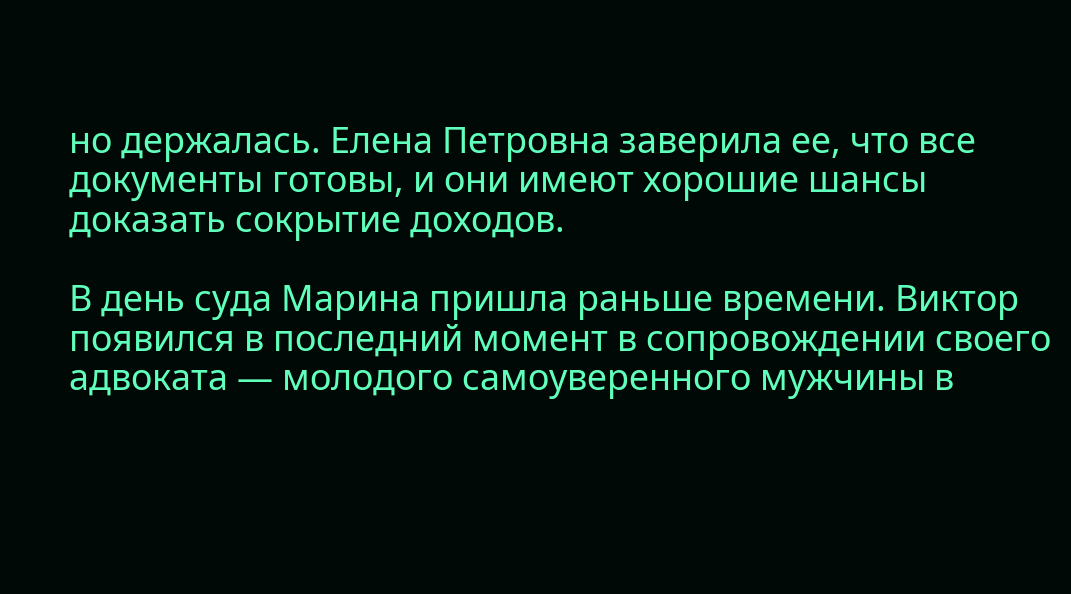но держалась. Елена Петровна заверила ее, что все документы готовы, и они имеют хорошие шансы доказать сокрытие доходов.

В день суда Марина пришла раньше времени. Виктор появился в последний момент в сопровождении своего адвоката — молодого самоуверенного мужчины в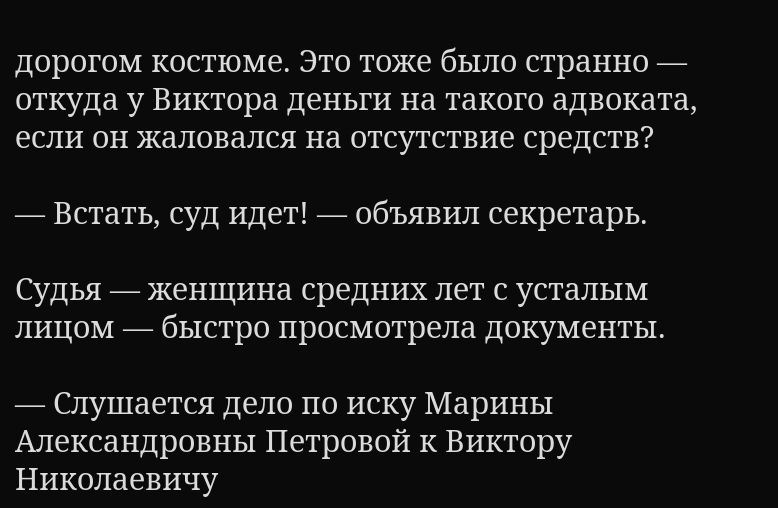дорогом костюме. Это тоже было странно — откуда у Виктора деньги на такого адвоката, если он жаловался на отсутствие средств?

— Встать, суд идет! — объявил секретарь.

Судья — женщина средних лет с усталым лицом — быстро просмотрела документы.

— Слушается дело по иску Марины Александровны Петровой к Виктору Николаевичу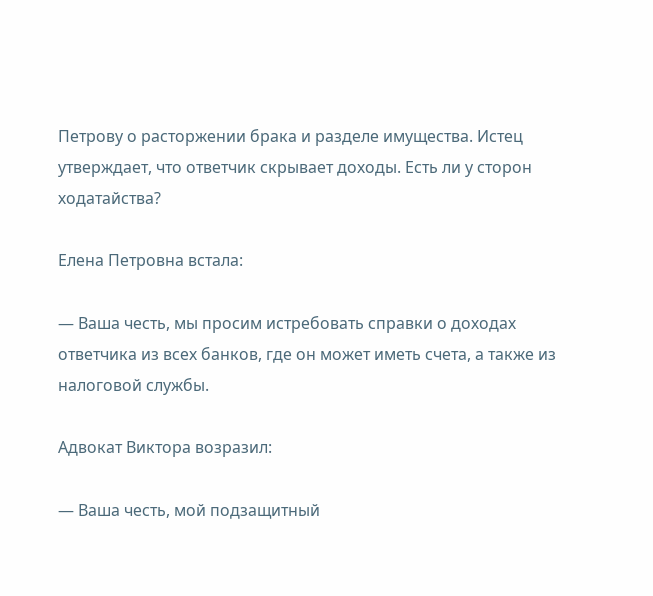Петрову о расторжении брака и разделе имущества. Истец утверждает, что ответчик скрывает доходы. Есть ли у сторон ходатайства?

Елена Петровна встала:

— Ваша честь, мы просим истребовать справки о доходах ответчика из всех банков, где он может иметь счета, а также из налоговой службы.

Адвокат Виктора возразил:

— Ваша честь, мой подзащитный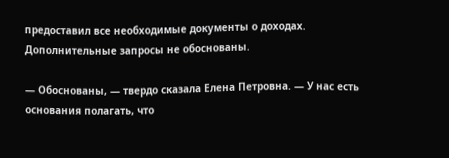предоставил все необходимые документы о доходах. Дополнительные запросы не обоснованы.

— Обоснованы, — твердо сказала Елена Петровна. — У нас есть основания полагать, что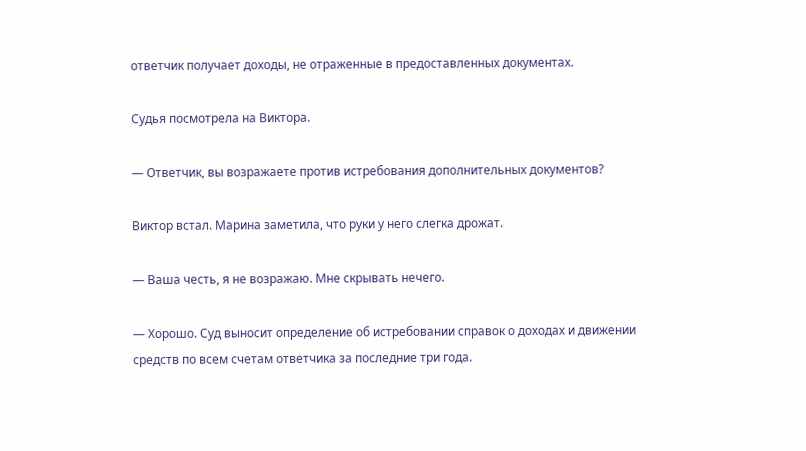ответчик получает доходы, не отраженные в предоставленных документах.

Судья посмотрела на Виктора.

— Ответчик, вы возражаете против истребования дополнительных документов?

Виктор встал. Марина заметила, что руки у него слегка дрожат.

— Ваша честь, я не возражаю. Мне скрывать нечего.

— Хорошо. Суд выносит определение об истребовании справок о доходах и движении средств по всем счетам ответчика за последние три года.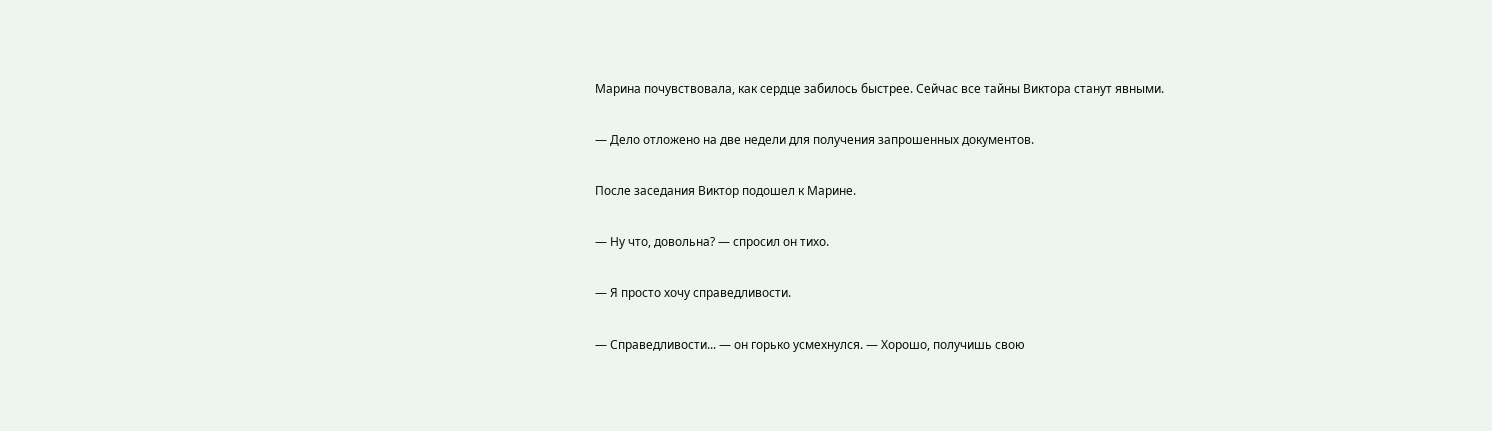Марина почувствовала, как сердце забилось быстрее. Сейчас все тайны Виктора станут явными.

— Дело отложено на две недели для получения запрошенных документов.

После заседания Виктор подошел к Марине.

— Ну что, довольна? — спросил он тихо.

— Я просто хочу справедливости.

— Справедливости... — он горько усмехнулся. — Хорошо, получишь свою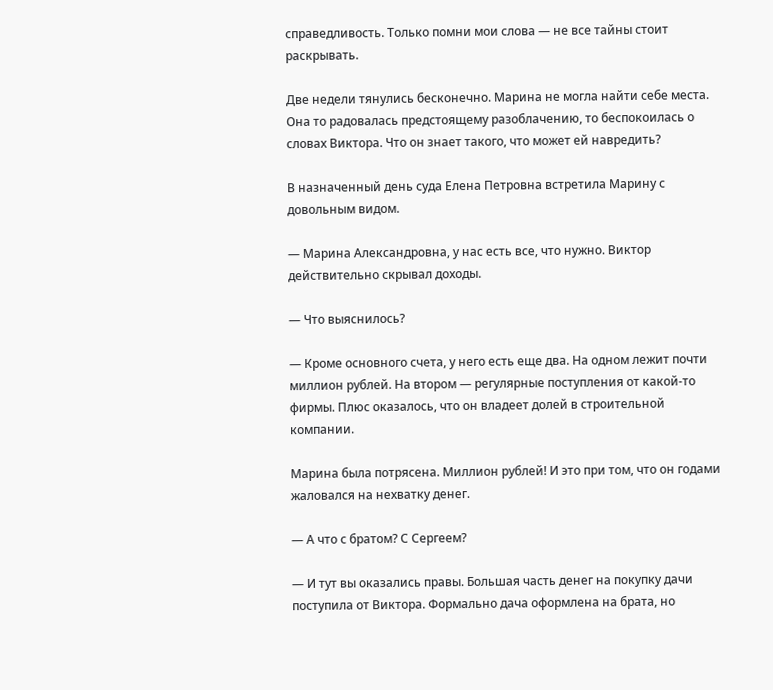справедливость. Только помни мои слова — не все тайны стоит раскрывать.

Две недели тянулись бесконечно. Марина не могла найти себе места. Она то радовалась предстоящему разоблачению, то беспокоилась о словах Виктора. Что он знает такого, что может ей навредить?

В назначенный день суда Елена Петровна встретила Марину с довольным видом.

— Марина Александровна, у нас есть все, что нужно. Виктор действительно скрывал доходы.

— Что выяснилось?

— Кроме основного счета, у него есть еще два. На одном лежит почти миллион рублей. На втором — регулярные поступления от какой-то фирмы. Плюс оказалось, что он владеет долей в строительной компании.

Марина была потрясена. Миллион рублей! И это при том, что он годами жаловался на нехватку денег.

— А что с братом? С Сергеем?

— И тут вы оказались правы. Большая часть денег на покупку дачи поступила от Виктора. Формально дача оформлена на брата, но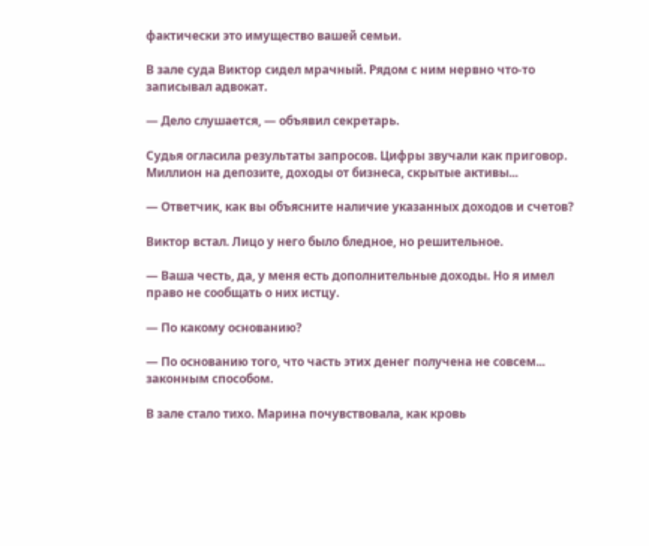фактически это имущество вашей семьи.

В зале суда Виктор сидел мрачный. Рядом с ним нервно что-то записывал адвокат.

— Дело слушается, — объявил секретарь.

Судья огласила результаты запросов. Цифры звучали как приговор. Миллион на депозите, доходы от бизнеса, скрытые активы...

— Ответчик, как вы объясните наличие указанных доходов и счетов?

Виктор встал. Лицо у него было бледное, но решительное.

— Ваша честь, да, у меня есть дополнительные доходы. Но я имел право не сообщать о них истцу.

— По какому основанию?

— По основанию того, что часть этих денег получена не совсем... законным способом.

В зале стало тихо. Марина почувствовала, как кровь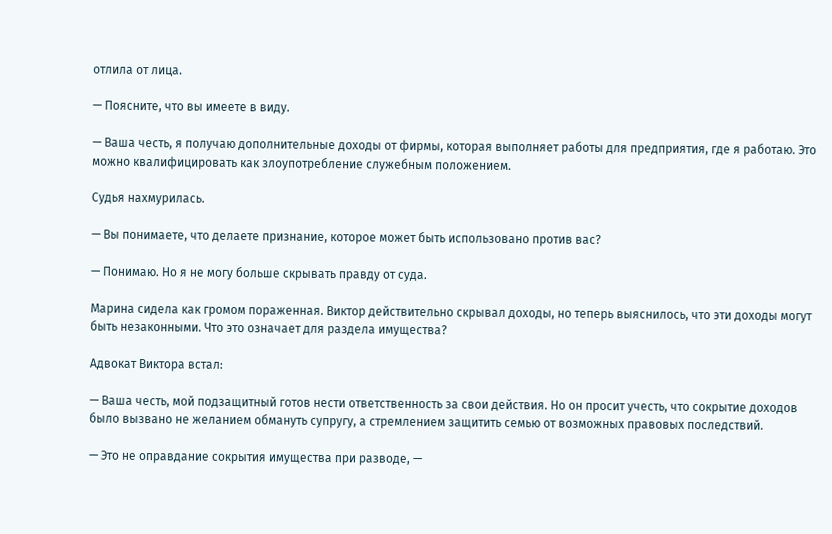отлила от лица.

— Поясните, что вы имеете в виду.

— Ваша честь, я получаю дополнительные доходы от фирмы, которая выполняет работы для предприятия, где я работаю. Это можно квалифицировать как злоупотребление служебным положением.

Судья нахмурилась.

— Вы понимаете, что делаете признание, которое может быть использовано против вас?

— Понимаю. Но я не могу больше скрывать правду от суда.

Марина сидела как громом пораженная. Виктор действительно скрывал доходы, но теперь выяснилось, что эти доходы могут быть незаконными. Что это означает для раздела имущества?

Адвокат Виктора встал:

— Ваша честь, мой подзащитный готов нести ответственность за свои действия. Но он просит учесть, что сокрытие доходов было вызвано не желанием обмануть супругу, а стремлением защитить семью от возможных правовых последствий.

— Это не оправдание сокрытия имущества при разводе, —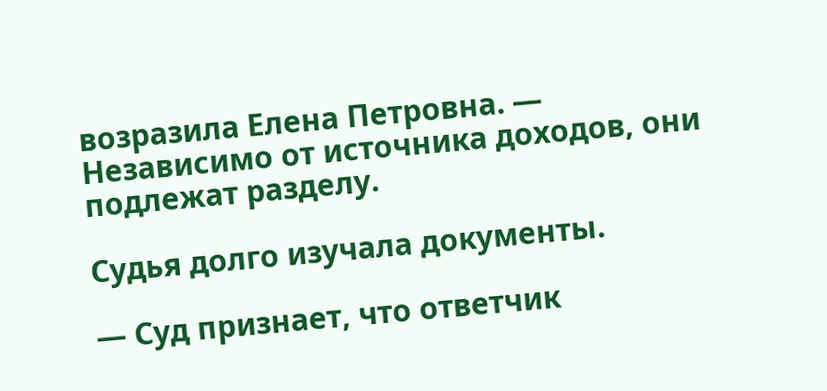возразила Елена Петровна. — Независимо от источника доходов, они подлежат разделу.

Судья долго изучала документы.

— Суд признает, что ответчик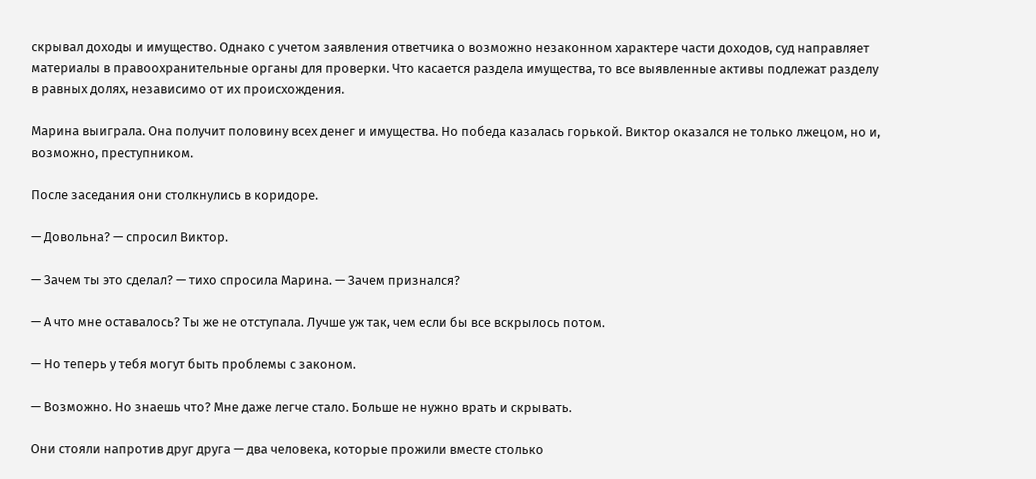скрывал доходы и имущество. Однако с учетом заявления ответчика о возможно незаконном характере части доходов, суд направляет материалы в правоохранительные органы для проверки. Что касается раздела имущества, то все выявленные активы подлежат разделу в равных долях, независимо от их происхождения.

Марина выиграла. Она получит половину всех денег и имущества. Но победа казалась горькой. Виктор оказался не только лжецом, но и, возможно, преступником.

После заседания они столкнулись в коридоре.

— Довольна? — спросил Виктор.

— Зачем ты это сделал? — тихо спросила Марина. — Зачем признался?

— А что мне оставалось? Ты же не отступала. Лучше уж так, чем если бы все вскрылось потом.

— Но теперь у тебя могут быть проблемы с законом.

— Возможно. Но знаешь что? Мне даже легче стало. Больше не нужно врать и скрывать.

Они стояли напротив друг друга — два человека, которые прожили вместе столько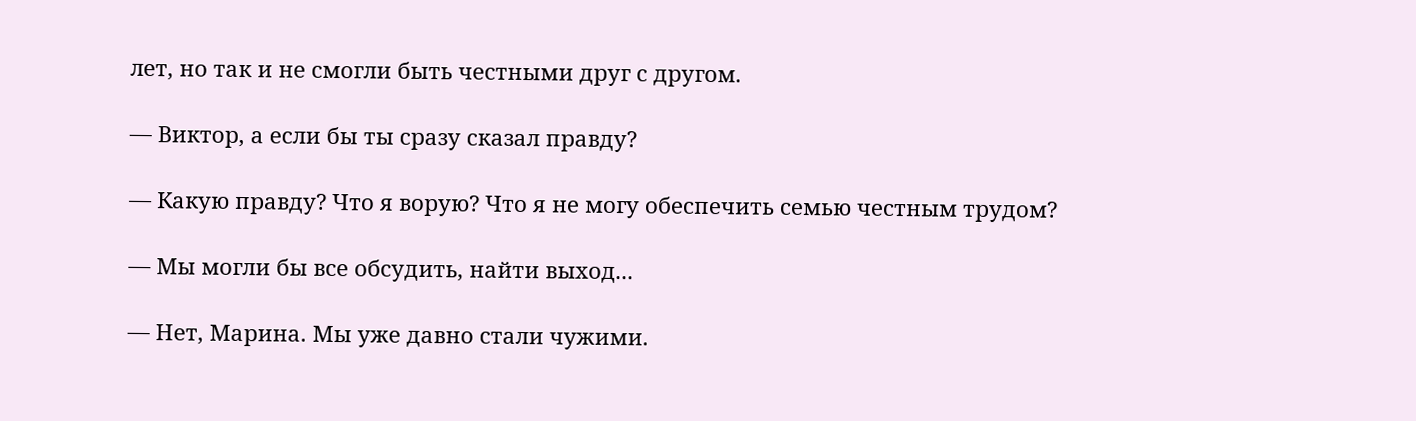лет, но так и не смогли быть честными друг с другом.

— Виктор, а если бы ты сразу сказал правду?

— Какую правду? Что я ворую? Что я не могу обеспечить семью честным трудом?

— Мы могли бы все обсудить, найти выход...

— Нет, Марина. Мы уже давно стали чужими.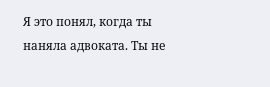Я это понял, когда ты наняла адвоката. Ты не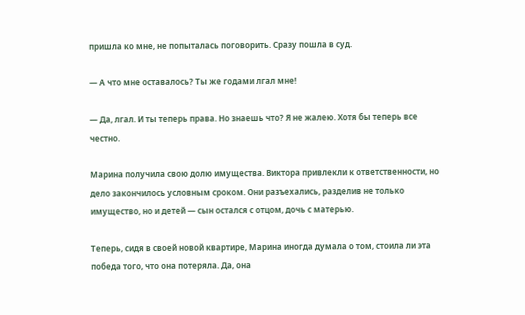пришла ко мне, не попыталась поговорить. Сразу пошла в суд.

— А что мне оставалось? Ты же годами лгал мне!

— Да, лгал. И ты теперь права. Но знаешь что? Я не жалею. Хотя бы теперь все честно.

Марина получила свою долю имущества. Виктора привлекли к ответственности, но дело закончилось условным сроком. Они разъехались, разделив не только имущество, но и детей — сын остался с отцом, дочь с матерью.

Теперь, сидя в своей новой квартире, Марина иногда думала о том, стоила ли эта победа того, что она потеряла. Да, она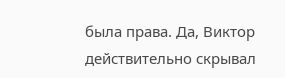была права. Да, Виктор действительно скрывал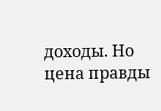доходы. Но цена правды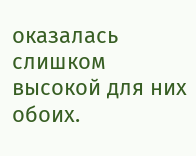оказалась слишком высокой для них обоих.